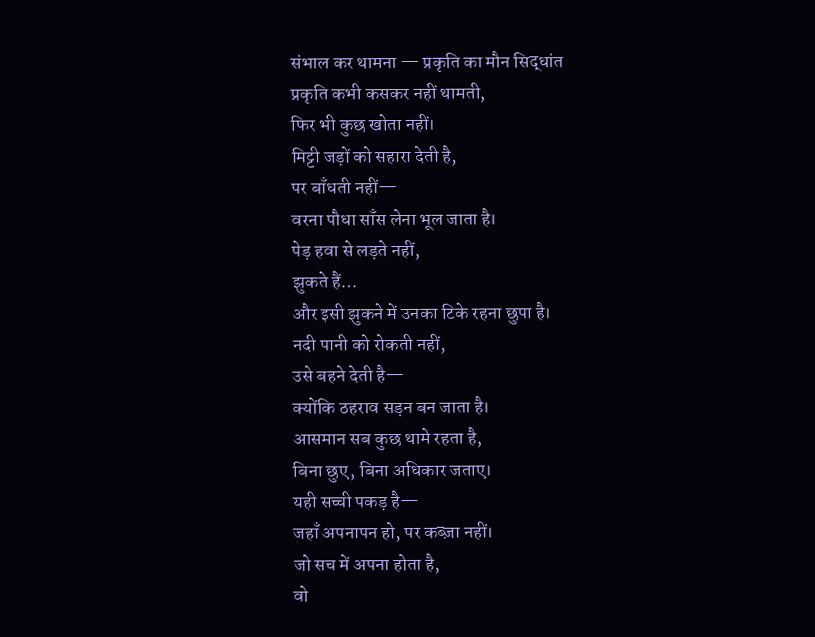संभाल कर थामना — प्रकृति का मौन सिद्धांत
प्रकृति कभी कसकर नहीं थामती,
फिर भी कुछ खोता नहीं।
मिट्टी जड़ों को सहारा देती है,
पर बाँधती नहीं—
वरना पौधा साँस लेना भूल जाता है।
पेड़ हवा से लड़ते नहीं,
झुकते हैं…
और इसी झुकने में उनका टिके रहना छुपा है।
नदी पानी को रोकती नहीं,
उसे बहने देती है—
क्योंकि ठहराव सड़न बन जाता है।
आसमान सब कुछ थामे रहता है,
बिना छुए, बिना अधिकार जताए।
यही सच्ची पकड़ है—
जहाँ अपनापन हो, पर कब्ज़ा नहीं।
जो सच में अपना होता है,
वो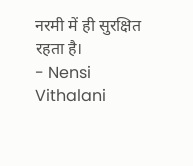नरमी में ही सुरक्षित रहता है।
- Nensi Vithalani